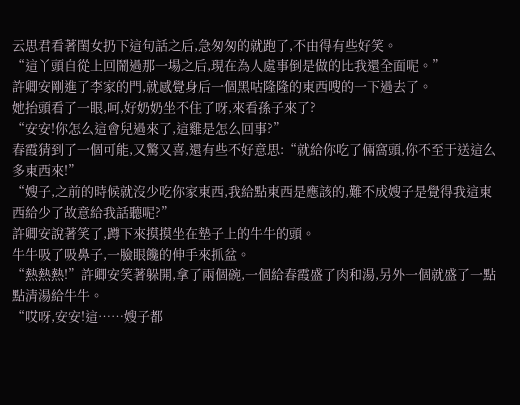云思君看著閨女扔下這句話之后,急匆匆的就跑了,不由得有些好笑。
“這丫頭自從上回鬧過那一場之后,現在為人處事倒是做的比我還全面呢。”
許卿安剛進了李家的門,就感覺身后一個黑咕隆隆的東西嗖的一下過去了。
她抬頭看了一眼,呵,好奶奶坐不住了呀,來看孫子來了?
“安安!你怎么這會兒過來了,這雞是怎么回事?”
春霞猜到了一個可能,又驚又喜,還有些不好意思:“就給你吃了倆窩頭,你不至于送這么多東西來!”
“嫂子,之前的時候就沒少吃你家東西,我給點東西是應該的,難不成嫂子是覺得我這東西給少了故意給我話聽呢?”
許卿安說著笑了,蹲下來摸摸坐在墊子上的牛牛的頭。
牛牛吸了吸鼻子,一臉眼饞的伸手來抓盆。
“熱熱熱!”許卿安笑著躲開,拿了兩個碗,一個給春霞盛了肉和湯,另外一個就盛了一點點清湯給牛牛。
“哎呀,安安!這……嫂子都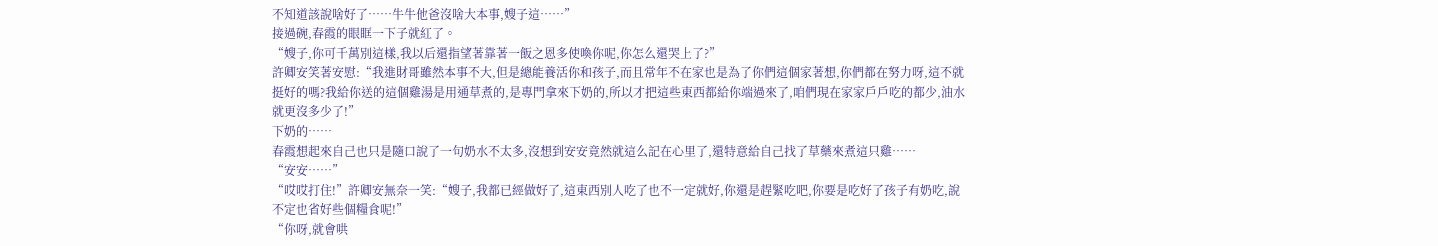不知道該說啥好了……牛牛他爸沒啥大本事,嫂子這……”
接過碗,春霞的眼眶一下子就紅了。
“嫂子,你可千萬別這樣,我以后還指望著靠著一飯之恩多使喚你呢,你怎么還哭上了?”
許卿安笑著安慰:“我進財哥雖然本事不大,但是總能養活你和孩子,而且常年不在家也是為了你們這個家著想,你們都在努力呀,這不就挺好的嗎?我給你送的這個雞湯是用通草煮的,是專門拿來下奶的,所以才把這些東西都給你端過來了,咱們現在家家戶戶吃的都少,油水就更沒多少了!”
下奶的……
春霞想起來自己也只是隨口說了一句奶水不太多,沒想到安安竟然就這么記在心里了,還特意給自己找了草藥來煮這只雞……
“安安……”
“哎哎打住!”許卿安無奈一笑:“嫂子,我都已經做好了,這東西別人吃了也不一定就好,你還是趕緊吃吧,你要是吃好了孩子有奶吃,說不定也省好些個糧食呢!”
“你呀,就會哄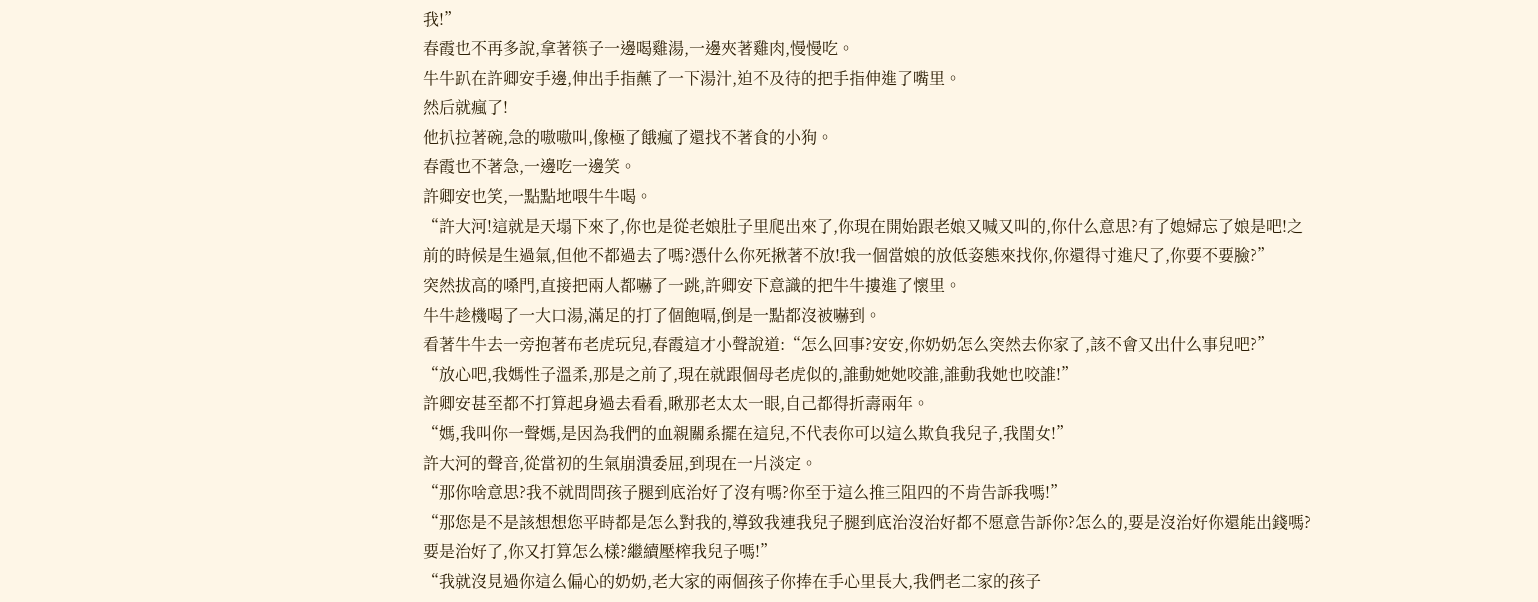我!”
春霞也不再多說,拿著筷子一邊喝雞湯,一邊夾著雞肉,慢慢吃。
牛牛趴在許卿安手邊,伸出手指蘸了一下湯汁,迫不及待的把手指伸進了嘴里。
然后就瘋了!
他扒拉著碗,急的嗷嗷叫,像極了餓瘋了還找不著食的小狗。
春霞也不著急,一邊吃一邊笑。
許卿安也笑,一點點地喂牛牛喝。
“許大河!這就是天塌下來了,你也是從老娘肚子里爬出來了,你現在開始跟老娘又喊又叫的,你什么意思?有了媳婦忘了娘是吧!之前的時候是生過氣,但他不都過去了嗎?憑什么你死揪著不放!我一個當娘的放低姿態來找你,你還得寸進尺了,你要不要臉?”
突然拔高的嗓門,直接把兩人都嚇了一跳,許卿安下意識的把牛牛摟進了懷里。
牛牛趁機喝了一大口湯,滿足的打了個飽嗝,倒是一點都沒被嚇到。
看著牛牛去一旁抱著布老虎玩兒,春霞這才小聲說道:“怎么回事?安安,你奶奶怎么突然去你家了,該不會又出什么事兒吧?”
“放心吧,我媽性子溫柔,那是之前了,現在就跟個母老虎似的,誰動她她咬誰,誰動我她也咬誰!”
許卿安甚至都不打算起身過去看看,瞅那老太太一眼,自己都得折壽兩年。
“媽,我叫你一聲媽,是因為我們的血親關系擺在這兒,不代表你可以這么欺負我兒子,我閨女!”
許大河的聲音,從當初的生氣崩潰委屈,到現在一片淡定。
“那你啥意思?我不就問問孩子腿到底治好了沒有嗎?你至于這么推三阻四的不肯告訴我嗎!”
“那您是不是該想想您平時都是怎么對我的,導致我連我兒子腿到底治沒治好都不愿意告訴你?怎么的,要是沒治好你還能出錢嗎?要是治好了,你又打算怎么樣?繼續壓榨我兒子嗎!”
“我就沒見過你這么偏心的奶奶,老大家的兩個孩子你捧在手心里長大,我們老二家的孩子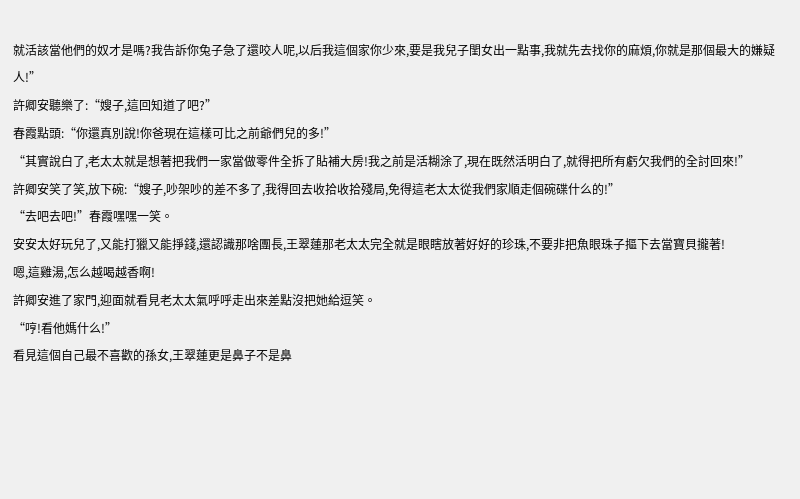就活該當他們的奴才是嗎?我告訴你兔子急了還咬人呢,以后我這個家你少來,要是我兒子閨女出一點事,我就先去找你的麻煩,你就是那個最大的嫌疑人!”
許卿安聽樂了:“嫂子,這回知道了吧?”
春霞點頭:“你還真別說!你爸現在這樣可比之前爺們兒的多!”
“其實說白了,老太太就是想著把我們一家當做零件全拆了貼補大房!我之前是活糊涂了,現在既然活明白了,就得把所有虧欠我們的全討回來!”
許卿安笑了笑,放下碗:“嫂子,吵架吵的差不多了,我得回去收拾收拾殘局,免得這老太太從我們家順走個碗碟什么的!”
“去吧去吧!”春霞嘿嘿一笑。
安安太好玩兒了,又能打獵又能掙錢,還認識那啥團長,王翠蓮那老太太完全就是眼瞎放著好好的珍珠,不要非把魚眼珠子摳下去當寶貝攏著!
嗯,這雞湯,怎么越喝越香啊!
許卿安進了家門,迎面就看見老太太氣呼呼走出來差點沒把她給逗笑。
“哼!看他媽什么!”
看見這個自己最不喜歡的孫女,王翠蓮更是鼻子不是鼻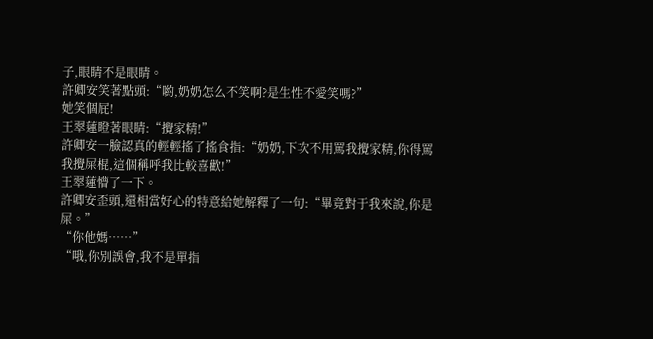子,眼睛不是眼睛。
許卿安笑著點頭:“喲,奶奶怎么不笑啊?是生性不愛笑嗎?”
她笑個屁!
王翠蓮瞪著眼睛:“攪家精!”
許卿安一臉認真的輕輕搖了搖食指:“奶奶,下次不用罵我攪家精,你得罵我攪屎棍,這個稱呼我比較喜歡!”
王翠蓮懵了一下。
許卿安歪頭,還相當好心的特意給她解釋了一句:“畢竟對于我來說,你是屎。”
“你他媽……”
“哦,你別誤會,我不是單指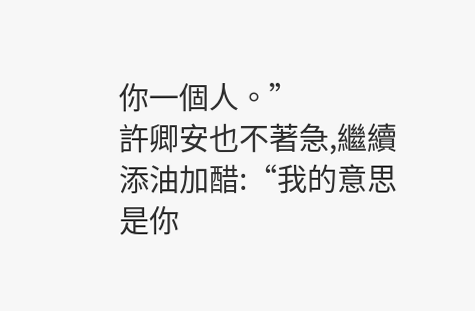你一個人。”
許卿安也不著急,繼續添油加醋:“我的意思是你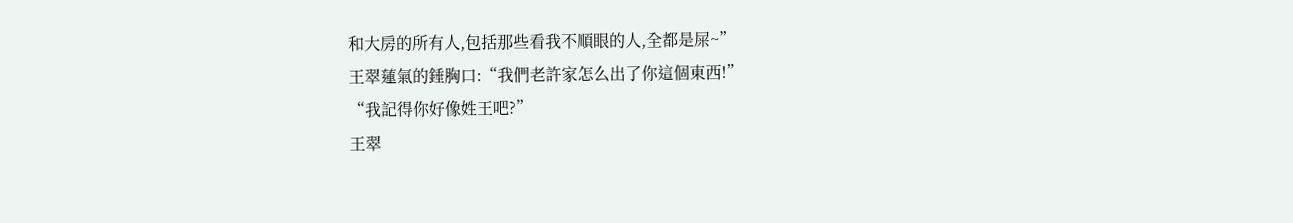和大房的所有人,包括那些看我不順眼的人,全都是屎~”
王翠蓮氣的錘胸口:“我們老許家怎么出了你這個東西!”
“我記得你好像姓王吧?”
王翠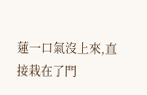蓮一口氣沒上來,直接栽在了門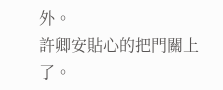外。
許卿安貼心的把門關上了。